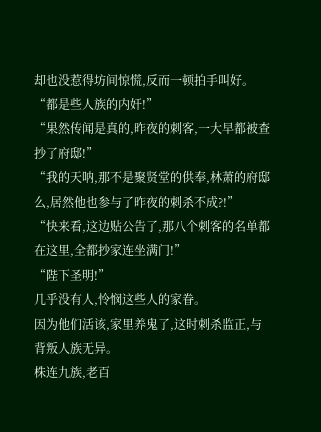却也没惹得坊间惊慌,反而一顿拍手叫好。
“都是些人族的内奸!”
“果然传闻是真的,昨夜的刺客,一大早都被查抄了府邸!”
“我的天呐,那不是聚贤堂的供奉,林萧的府邸么,居然他也参与了昨夜的刺杀不成?!”
“快来看,这边贴公告了,那八个刺客的名单都在这里,全都抄家连坐满门!”
“陛下圣明!”
几乎没有人,怜悯这些人的家眷。
因为他们活该,家里养鬼了,这时刺杀监正,与背叛人族无异。
株连九族,老百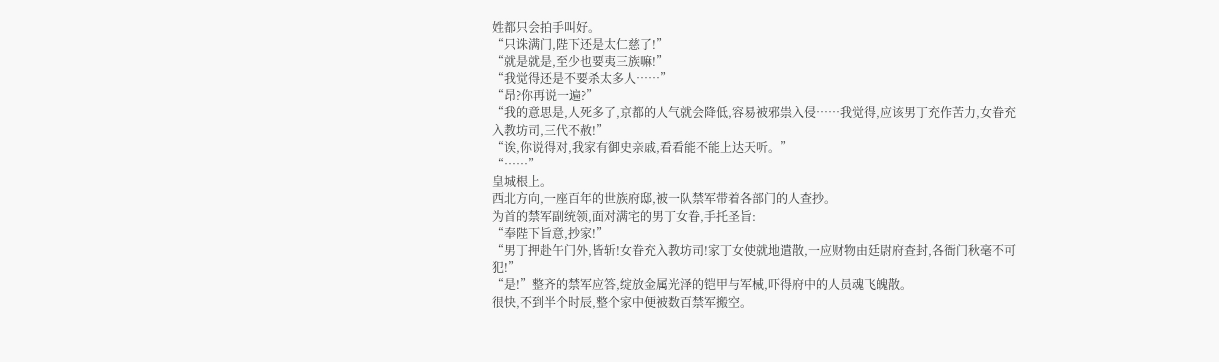姓都只会拍手叫好。
“只诛满门,陛下还是太仁慈了!”
“就是就是,至少也要夷三族嘛!”
“我觉得还是不要杀太多人……”
“昂?你再说一遍?”
“我的意思是,人死多了,京都的人气就会降低,容易被邪祟入侵……我觉得,应该男丁充作苦力,女眷充入教坊司,三代不赦!”
“诶,你说得对,我家有御史亲戚,看看能不能上达天听。”
“……”
皇城根上。
西北方向,一座百年的世族府邸,被一队禁军带着各部门的人查抄。
为首的禁军副统领,面对满宅的男丁女眷,手托圣旨:
“奉陛下旨意,抄家!”
“男丁押赴午门外,皆斩!女眷充入教坊司!家丁女使就地遣散,一应财物由廷尉府查封,各衙门秋毫不可犯!”
“是!”整齐的禁军应答,绽放金属光泽的铠甲与军械,吓得府中的人员魂飞魄散。
很快,不到半个时辰,整个家中便被数百禁军搬空。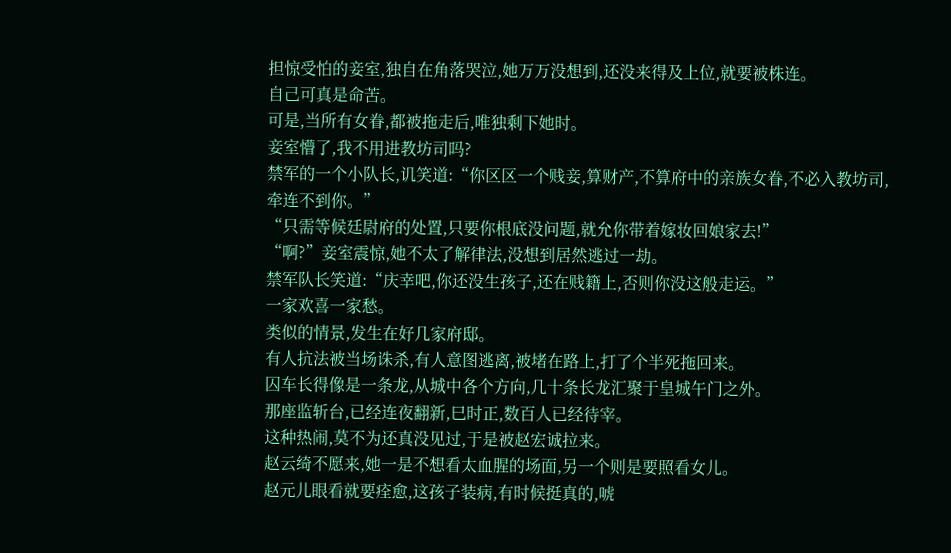担惊受怕的妾室,独自在角落哭泣,她万万没想到,还没来得及上位,就要被株连。
自己可真是命苦。
可是,当所有女眷,都被拖走后,唯独剩下她时。
妾室懵了,我不用进教坊司吗?
禁军的一个小队长,讥笑道:“你区区一个贱妾,算财产,不算府中的亲族女眷,不必入教坊司,牵连不到你。”
“只需等候廷尉府的处置,只要你根底没问题,就允你带着嫁妆回娘家去!”
“啊?”妾室震惊,她不太了解律法,没想到居然逃过一劫。
禁军队长笑道:“庆幸吧,你还没生孩子,还在贱籍上,否则你没这般走运。”
一家欢喜一家愁。
类似的情景,发生在好几家府邸。
有人抗法被当场诛杀,有人意图逃离,被堵在路上,打了个半死拖回来。
囚车长得像是一条龙,从城中各个方向,几十条长龙汇聚于皇城午门之外。
那座监斩台,已经连夜翻新,巳时正,数百人已经待宰。
这种热闹,莫不为还真没见过,于是被赵宏诚拉来。
赵云绮不愿来,她一是不想看太血腥的场面,另一个则是要照看女儿。
赵元儿眼看就要痊愈,这孩子装病,有时候挺真的,唬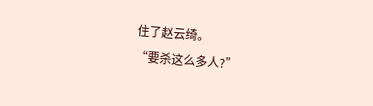住了赵云绮。
“要杀这么多人?”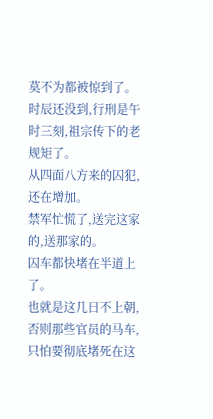莫不为都被惊到了。
时辰还没到,行刑是午时三刻,祖宗传下的老规矩了。
从四面八方来的囚犯,还在增加。
禁军忙慌了,送完这家的,送那家的。
囚车都快堵在半道上了。
也就是这几日不上朝,否则那些官员的马车,只怕要彻底堵死在这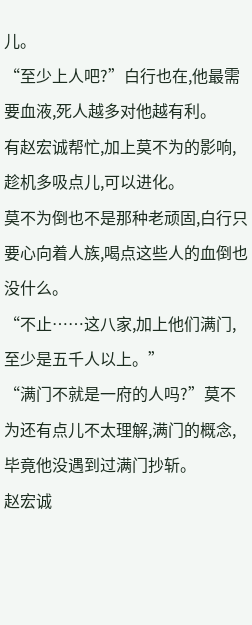儿。
“至少上人吧?”白行也在,他最需要血液,死人越多对他越有利。
有赵宏诚帮忙,加上莫不为的影响,趁机多吸点儿,可以进化。
莫不为倒也不是那种老顽固,白行只要心向着人族,喝点这些人的血倒也没什么。
“不止……这八家,加上他们满门,至少是五千人以上。”
“满门不就是一府的人吗?”莫不为还有点儿不太理解,满门的概念,毕竟他没遇到过满门抄斩。
赵宏诚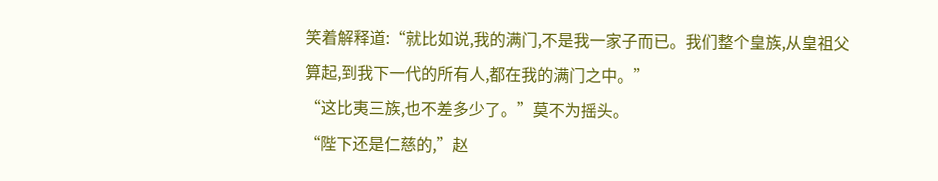笑着解释道:“就比如说,我的满门,不是我一家子而已。我们整个皇族,从皇祖父算起,到我下一代的所有人,都在我的满门之中。”
“这比夷三族,也不差多少了。”莫不为摇头。
“陛下还是仁慈的,”赵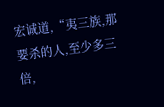宏诚道,“夷三族,那要杀的人,至少多三倍,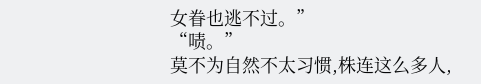女眷也逃不过。”
“啧。”
莫不为自然不太习惯,株连这么多人,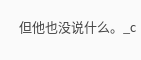但他也没说什么。_c